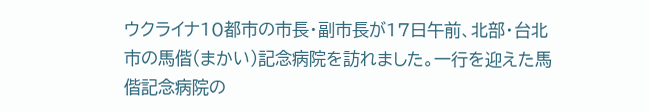ウクライナ10都市の市長・副市長が17日午前、北部・台北市の馬偕(まかい)記念病院を訪れました。一行を迎えた馬偕記念病院の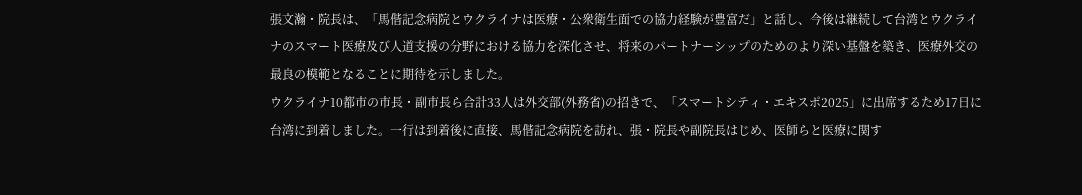張文瀚・院長は、「馬偕記念病院とウクライナは医療・公衆衛生面での協力経験が豊富だ」と話し、今後は継続して台湾とウクライナのスマート医療及び人道支援の分野における協力を深化させ、将来のパートナーシップのためのより深い基盤を築き、医療外交の最良の模範となることに期待を示しました。
ウクライナ10都市の市長・副市長ら合計33人は外交部(外務省)の招きで、「スマートシティ・エキスポ2025」に出席するため17日に台湾に到着しました。一行は到着後に直接、馬偕記念病院を訪れ、張・院長や副院長はじめ、医師らと医療に関す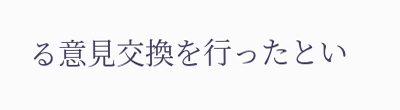る意見交換を行ったとい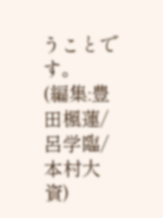うことです。
(編集:豊田楓蓮/呂学臨/本村大資)